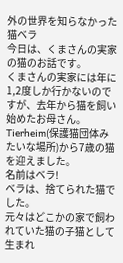外の世界を知らなかった猫ベラ
今日は、くまさんの実家の猫のお話です。
くまさんの実家には年に1,2度しか行かないのですが、去年から猫を飼い始めたお母さん。
Tierheim(保護猫団体みたいな場所)から7歳の猫を迎えました。
名前はベラ!
ベラは、捨てられた猫でした。
元々はどこかの家で飼われていた猫の子猫として生まれ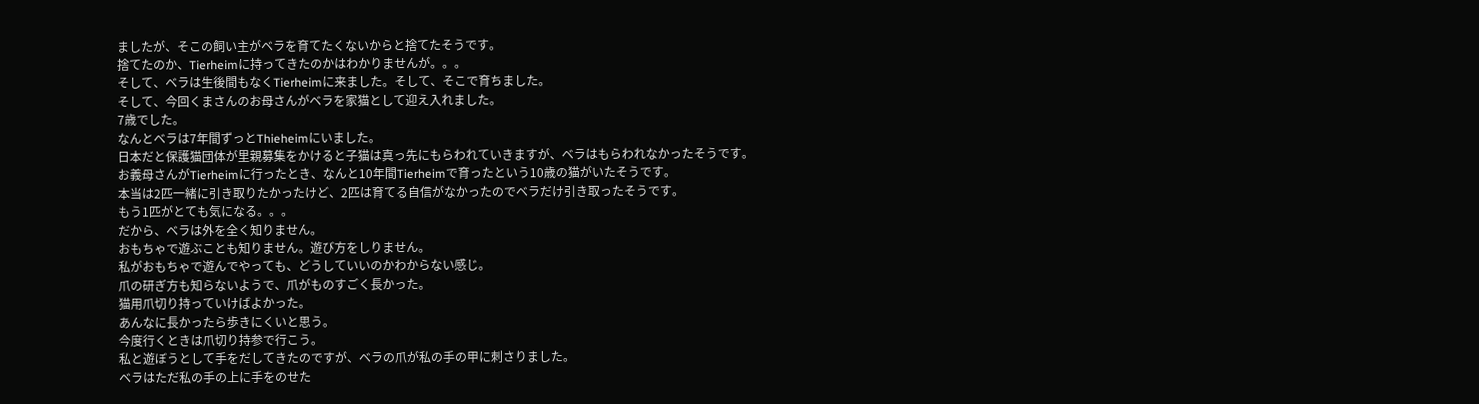ましたが、そこの飼い主がベラを育てたくないからと捨てたそうです。
捨てたのか、Tierheimに持ってきたのかはわかりませんが。。。
そして、ベラは生後間もなくTierheimに来ました。そして、そこで育ちました。
そして、今回くまさんのお母さんがベラを家猫として迎え入れました。
7歳でした。
なんとベラは7年間ずっとThieheimにいました。
日本だと保護猫団体が里親募集をかけると子猫は真っ先にもらわれていきますが、ベラはもらわれなかったそうです。
お義母さんがTierheimに行ったとき、なんと10年間Tierheimで育ったという10歳の猫がいたそうです。
本当は2匹一緒に引き取りたかったけど、2匹は育てる自信がなかったのでベラだけ引き取ったそうです。
もう1匹がとても気になる。。。
だから、ベラは外を全く知りません。
おもちゃで遊ぶことも知りません。遊び方をしりません。
私がおもちゃで遊んでやっても、どうしていいのかわからない感じ。
爪の研ぎ方も知らないようで、爪がものすごく長かった。
猫用爪切り持っていけばよかった。
あんなに長かったら歩きにくいと思う。
今度行くときは爪切り持参で行こう。
私と遊ぼうとして手をだしてきたのですが、ベラの爪が私の手の甲に刺さりました。
ベラはただ私の手の上に手をのせた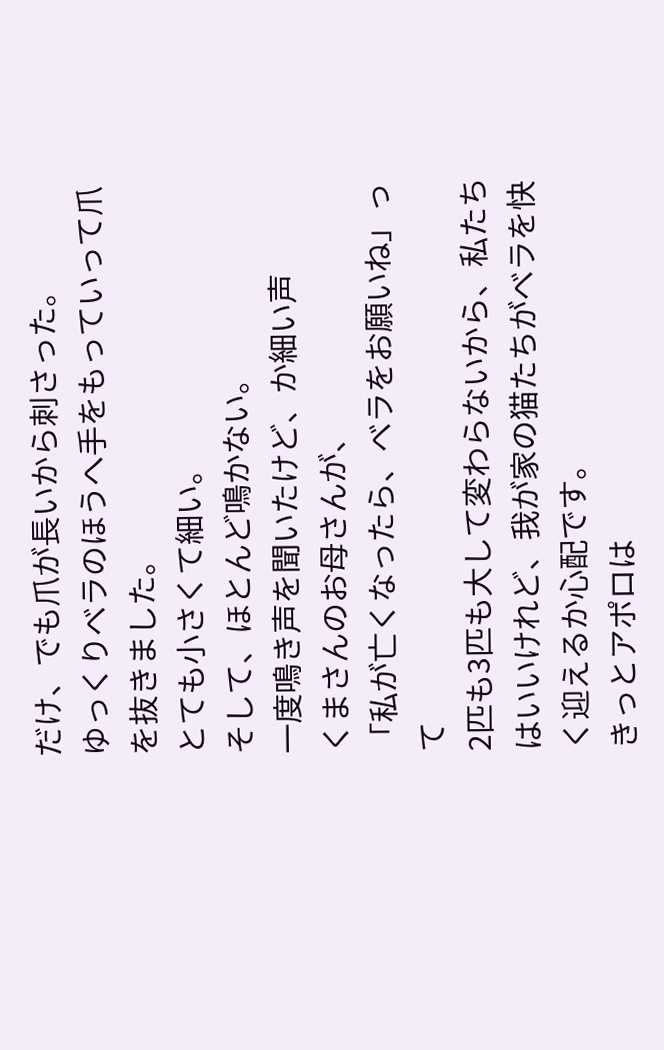だけ、でも爪が長いから刺さった。
ゆっくりベラのほうへ手をもっていって爪を抜きました。
とても小さくて細い。
そして、ほとんど鳴かない。
一度鳴き声を聞いたけど、か細い声
くまさんのお母さんが、
「私が亡くなったら、ベラをお願いね」って
2匹も3匹も大して変わらないから、私たちはいいけれど、我が家の猫たちがベラを快く迎えるか心配です。
きっとアポロは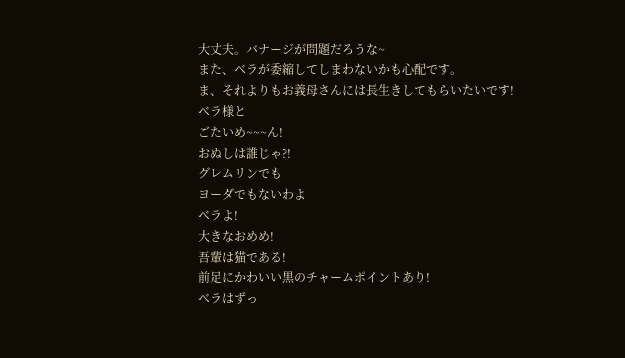大丈夫。バナージが問題だろうな~
また、ベラが委縮してしまわないかも心配です。
ま、それよりもお義母さんには長生きしてもらいたいです!
ベラ様と
ごたいめ~~~ん!
おぬしは誰じゃ?!
グレムリンでも
ヨーダでもないわよ
ベラよ!
大きなおめめ!
吾輩は猫である!
前足にかわいい黒のチャームポイントあり!
ベラはずっ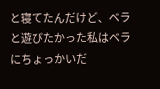と寝てたんだけど、ベラと遊びたかった私はベラにちょっかいだ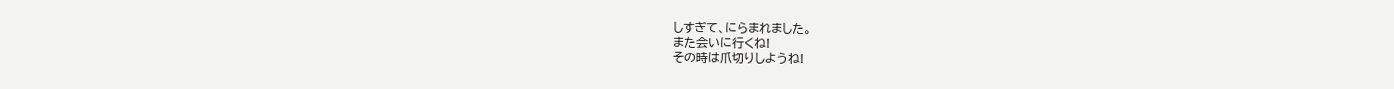しすぎて、にらまれました。
また会いに行くね!
その時は爪切りしようね!